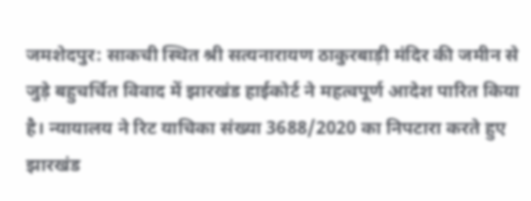जमशेदपुर: साकची स्थित श्री सत्यनारायण ठाकुरबाड़ी मंदिर की जमीन से जुड़े बहुचर्चित विवाद में झारखंड हाईकोर्ट ने महत्वपूर्ण आदेश पारित किया है। न्यायालय ने रिट याचिका संख्या 3688/2020 का निपटारा करते हुए झारखंड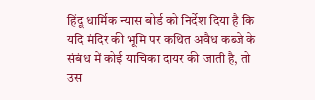हिंदू धार्मिक न्यास बोर्ड को निर्देश दिया है कि यदि मंदिर की भूमि पर कथित अवैध कब्जे के संबंध में कोई याचिका दायर की जाती है, तो उस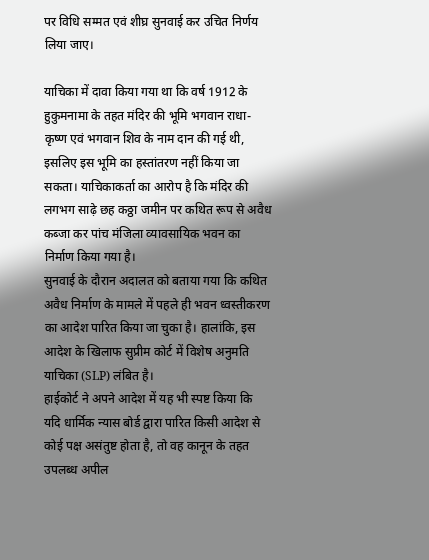पर विधि सम्मत एवं शीघ्र सुनवाई कर उचित निर्णय लिया जाए।

याचिका में दावा किया गया था कि वर्ष 1912 के हुकुमनामा के तहत मंदिर की भूमि भगवान राधा-कृष्ण एवं भगवान शिव के नाम दान की गई थी, इसलिए इस भूमि का हस्तांतरण नहीं किया जा सकता। याचिकाकर्ता का आरोप है कि मंदिर की लगभग साढ़े छह कठ्ठा जमीन पर कथित रूप से अवैध कब्जा कर पांच मंजिला व्यावसायिक भवन का निर्माण किया गया है।
सुनवाई के दौरान अदालत को बताया गया कि कथित अवैध निर्माण के मामले में पहले ही भवन ध्वस्तीकरण का आदेश पारित किया जा चुका है। हालांकि, इस आदेश के खिलाफ सुप्रीम कोर्ट में विशेष अनुमति याचिका (SLP) लंबित है।
हाईकोर्ट ने अपने आदेश में यह भी स्पष्ट किया कि यदि धार्मिक न्यास बोर्ड द्वारा पारित किसी आदेश से कोई पक्ष असंतुष्ट होता है, तो वह कानून के तहत उपलब्ध अपील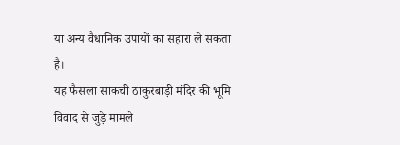या अन्य वैधानिक उपायों का सहारा ले सकता है।
यह फैसला साकची ठाकुरबाड़ी मंदिर की भूमि विवाद से जुड़े मामले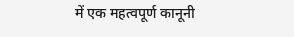में एक महत्वपूर्ण कानूनी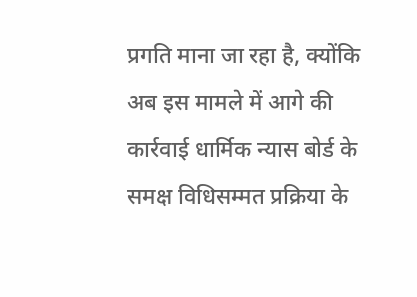प्रगति माना जा रहा है, क्योंकि अब इस मामले में आगे की कार्रवाई धार्मिक न्यास बोर्ड के समक्ष विधिसम्मत प्रक्रिया के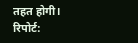तहत होगी।
रिपोर्ट: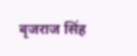बृजराज सिंह